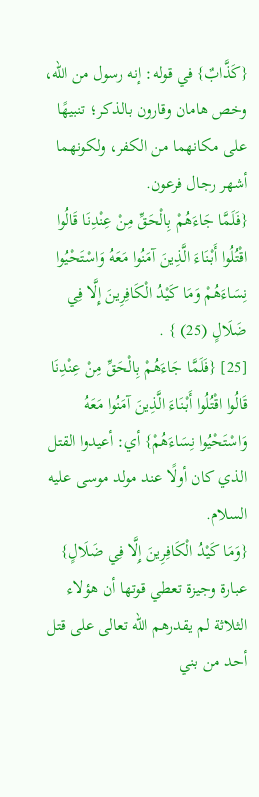{كَذَّابٌ} في قوله: إنه رسول من الله، وخص هامان وقارون بالذكر؛ تنبيهًا على مكانهما من الكفر، ولكونهما أشهر رجال فرعون.
{فَلَمَّا جَاءَهُمْ بِالْحَقِّ مِنْ عِنْدِنَا قَالُوا اقْتُلُوا أَبْنَاءَ الَّذِينَ آمَنُوا مَعَهُ وَاسْتَحْيُوا نِسَاءَهُمْ وَمَا كَيْدُ الْكَافِرِينَ إِلَّا فِي ضَلَالٍ (25) } .
[25] {فَلَمَّا جَاءَهُمْ بِالْحَقِّ مِنْ عِنْدِنَا قَالُوا اقْتُلُوا أَبْنَاءَ الَّذِينَ آمَنُوا مَعَهُ وَاسْتَحْيُوا نِسَاءَهُمْ} أي: أعيدوا القتل الذي كان أولًا عند مولد موسى عليه السلام.
{وَمَا كَيْدُ الْكَافِرِينَ إِلَّا فِي ضَلَالٍ} عبارة وجيزة تعطي قوتها أن هؤلاء الثلاثة لم يقدرهم الله تعالى على قتل أحد من بني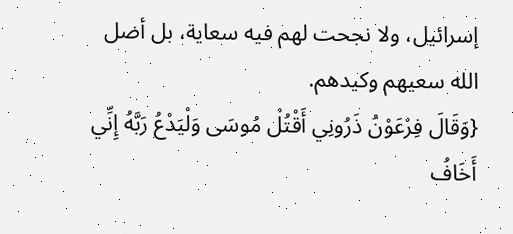إسرائيل، ولا نجحت لهم فيه سعاية، بل أضل الله سعيهم وكيدهم.
{وَقَالَ فِرْعَوْنُ ذَرُونِي أَقْتُلْ مُوسَى وَلْيَدْعُ رَبَّهُ إِنِّي أَخَافُ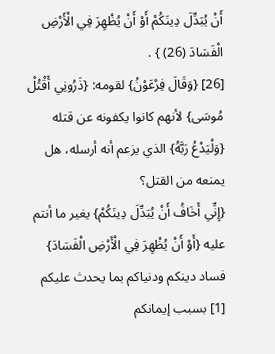أَنْ يُبَدِّلَ دِينَكُمْ أَوْ أَنْ يُظْهِرَ فِي الْأَرْضِ الْفَسَادَ (26) } .
[26] {وَقَالَ فِرْعَوْنُ} لقومه: {ذَرُونِي أَقْتُلْ مُوسَى} لأنهم كانوا يكفونه عن قتله {وَلْيَدْعُ رَبَّهُ} الذي يزعم أنه أرسله، هل يمنعه من القتل؟
{إِنِّي أَخَافُ أَنْ يُبَدِّلَ دِينَكُمْ} يغير ما أنتم عليه {أَوْ أَنْ يُظْهِرَ فِي الْأَرْضِ الْفَسَادَ} فساد دينكم ودنياكم بما يحدث عليكم [1] بسبب إيمانكم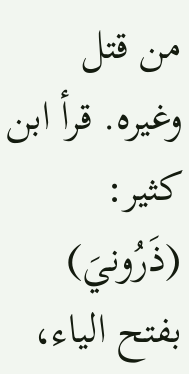من قتل وغيره. قرأ ابن كثير: (ذَرُونيَ) بفتح الياء،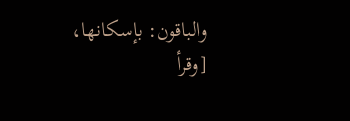والباقون: بإسكانها، [وقرأ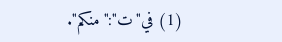(1) في"ت":"منكم".